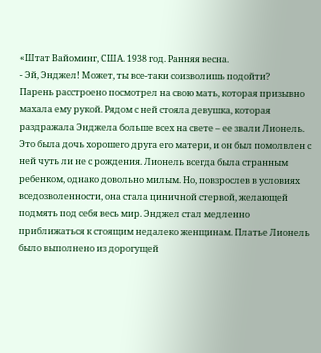«Штат Вайоминг, США. 1938 год. Ранняя весна.
- Эй, Энджел! Может, ты все-таки соизволишь подойти?
Парень расстроено посмотрел на свою мать, которая призывно махала ему рукой. Рядом с ней стояла девушка, которая раздражала Энджела больше всех на свете – ее звали Лионель. Это была дочь хорошего друга его матери, и он был помолвлен с ней чуть ли не с рождения. Лионель всегда была странным ребенком, однако довольно милым. Но, повзрослев в условиях вседозволенности, она стала циничной стервой, желающей подмять под себя весь мир. Энджел стал медленно приближаться к стоящим недалеко женщинам. Платье Лионель было выполнено из дорогущей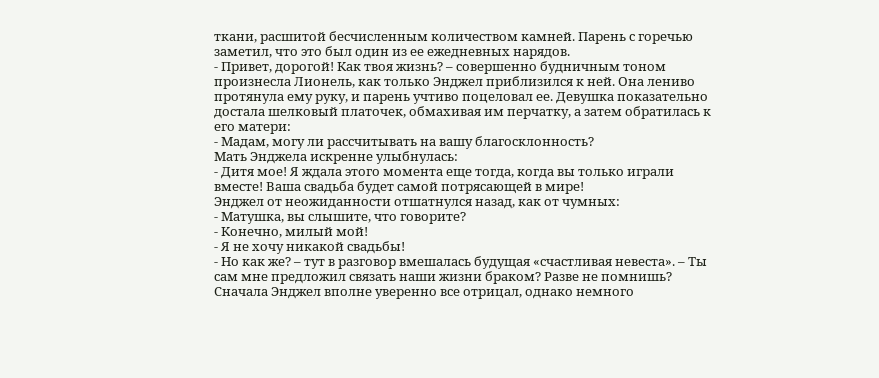ткани, расшитой бесчисленным количеством камней. Парень с горечью заметил, что это был один из ее ежедневных нарядов.
- Привет, дорогой! Как твоя жизнь? – совершенно будничным тоном произнесла Лионель, как только Энджел приблизился к ней. Она лениво протянула ему руку, и парень учтиво поцеловал ее. Девушка показательно достала шелковый платочек, обмахивая им перчатку, а затем обратилась к его матери:
- Мадам, могу ли рассчитывать на вашу благосклонность?
Мать Энджела искренне улыбнулась:
- Дитя мое! Я ждала этого момента еще тогда, когда вы только играли вместе! Ваша свадьба будет самой потрясающей в мире!
Энджел от неожиданности отшатнулся назад, как от чумных:
- Матушка, вы слышите, что говорите?
- Конечно, милый мой!
- Я не хочу никакой свадьбы!
- Но как же? – тут в разговор вмешалась будущая «счастливая невеста». – Ты сам мне предложил связать наши жизни браком? Разве не помнишь?
Сначала Энджел вполне уверенно все отрицал, однако немного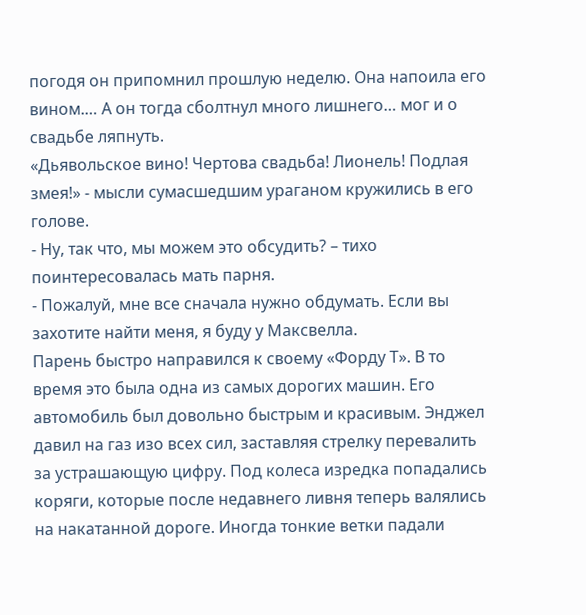погодя он припомнил прошлую неделю. Она напоила его вином.… А он тогда сболтнул много лишнего… мог и о свадьбе ляпнуть.
«Дьявольское вино! Чертова свадьба! Лионель! Подлая змея!» - мысли сумасшедшим ураганом кружились в его голове.
- Ну, так что, мы можем это обсудить? – тихо поинтересовалась мать парня.
- Пожалуй, мне все сначала нужно обдумать. Если вы захотите найти меня, я буду у Максвелла.
Парень быстро направился к своему «Форду Т». В то время это была одна из самых дорогих машин. Его автомобиль был довольно быстрым и красивым. Энджел давил на газ изо всех сил, заставляя стрелку перевалить за устрашающую цифру. Под колеса изредка попадались коряги, которые после недавнего ливня теперь валялись на накатанной дороге. Иногда тонкие ветки падали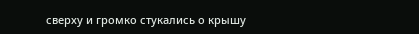сверху и громко стукались о крышу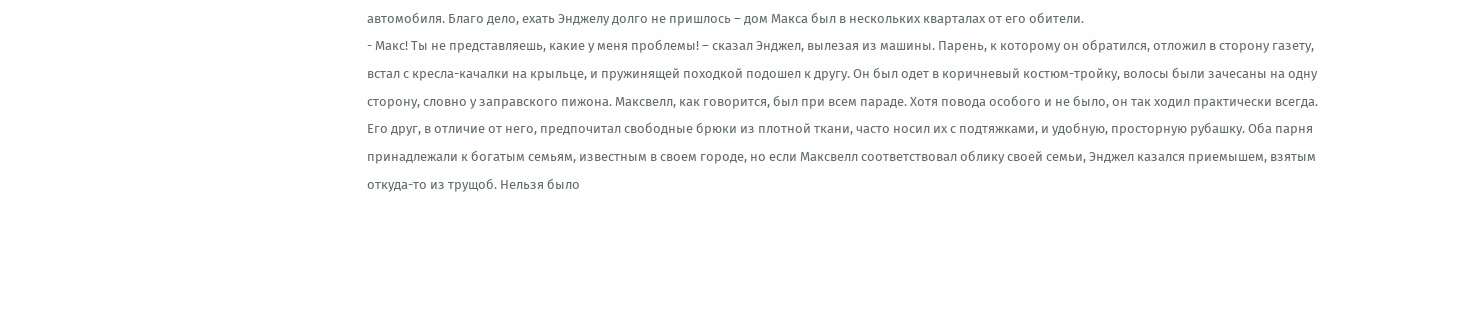автомобиля. Благо дело, ехать Энджелу долго не пришлось – дом Макса был в нескольких кварталах от его обители.
- Макс! Ты не представляешь, какие у меня проблемы! – сказал Энджел, вылезая из машины. Парень, к которому он обратился, отложил в сторону газету, встал с кресла-качалки на крыльце, и пружинящей походкой подошел к другу. Он был одет в коричневый костюм-тройку, волосы были зачесаны на одну сторону, словно у заправского пижона. Максвелл, как говорится, был при всем параде. Хотя повода особого и не было, он так ходил практически всегда. Его друг, в отличие от него, предпочитал свободные брюки из плотной ткани, часто носил их с подтяжками, и удобную, просторную рубашку. Оба парня принадлежали к богатым семьям, известным в своем городе, но если Максвелл соответствовал облику своей семьи, Энджел казался приемышем, взятым откуда-то из трущоб. Нельзя было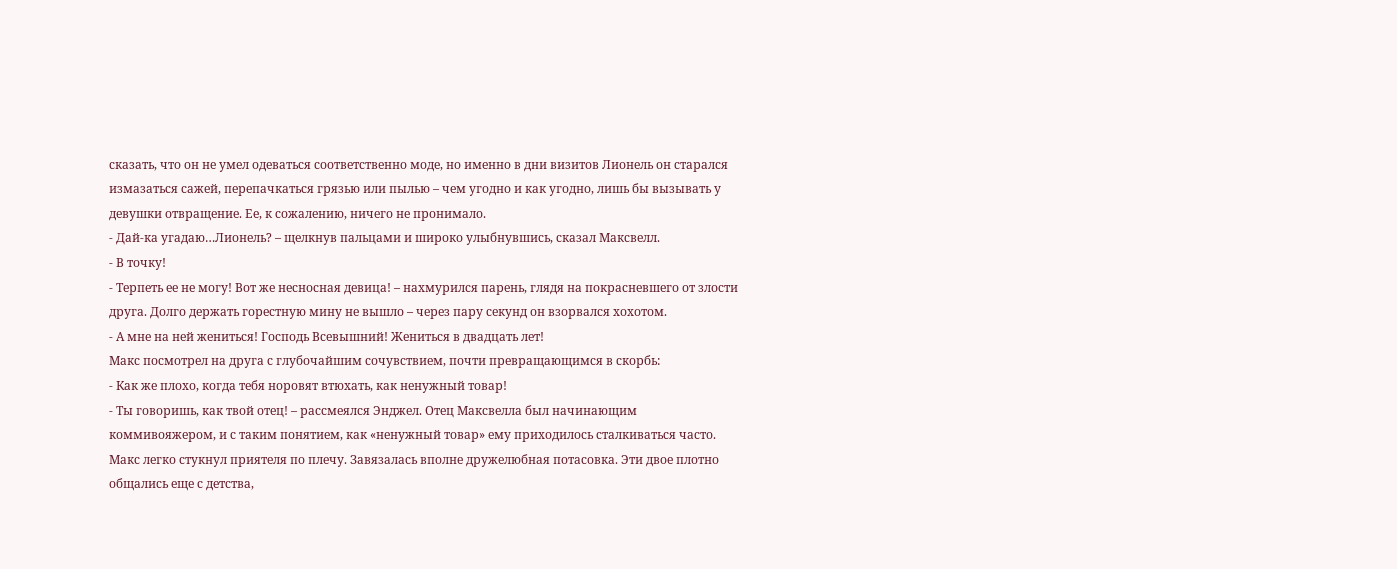сказать, что он не умел одеваться соответственно моде, но именно в дни визитов Лионель он старался измазаться сажей, перепачкаться грязью или пылью – чем угодно и как угодно, лишь бы вызывать у девушки отвращение. Ее, к сожалению, ничего не пронимало.
- Дай-ка угадаю…Лионель? – щелкнув пальцами и широко улыбнувшись, сказал Максвелл.
- В точку!
- Терпеть ее не могу! Вот же несносная девица! – нахмурился парень, глядя на покрасневшего от злости друга. Долго держать горестную мину не вышло – через пару секунд он взорвался хохотом.
- А мне на ней жениться! Господь Всевышний! Жениться в двадцать лет!
Макс посмотрел на друга с глубочайшим сочувствием, почти превращающимся в скорбь:
- Как же плохо, когда тебя норовят втюхать, как ненужный товар!
- Ты говоришь, как твой отец! – рассмеялся Энджел. Отец Максвелла был начинающим коммивояжером, и с таким понятием, как «ненужный товар» ему приходилось сталкиваться часто.
Макс легко стукнул приятеля по плечу. Завязалась вполне дружелюбная потасовка. Эти двое плотно общались еще с детства,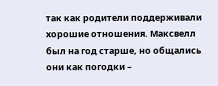так как родители поддерживали хорошие отношения. Максвелл был на год старше, но общались они как погодки –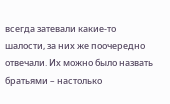всегда затевали какие-то шалости, за них же поочередно отвечали. Их можно было назвать братьями – настолько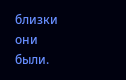близки они были.